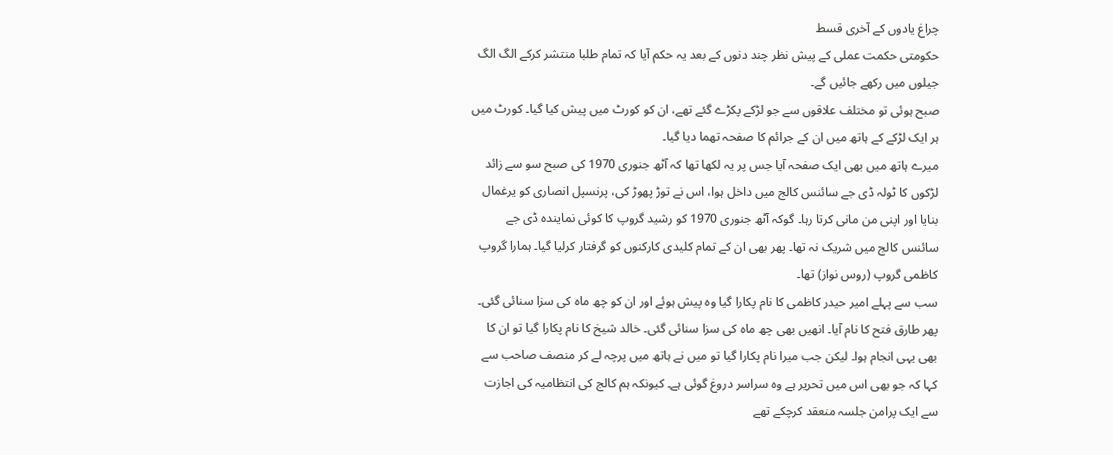چراغ یادوں کے آخری قسط
حکومتی حکمت عملی کے پیش نظر چند دنوں کے بعد یہ حکم آیا کہ تمام طلبا منتشر کرکے الگ الگ جیلوں میں رکھے جائیں گے۔
صبح ہوئی تو مختلف علاقوں سے جو لڑکے پکڑے گئے تھے، ان کو کورٹ میں پیش کیا گیا۔ کورٹ میں ہر ایک لڑکے کے ہاتھ میں ان کے جرائم کا صفحہ تھما دیا گیا۔
میرے ہاتھ میں بھی ایک صفحہ آیا جس پر یہ لکھا تھا کہ آٹھ جنوری 1970 کی صبح سو سے زائد لڑکوں کا ٹولہ ڈی جے سائنس کالج میں داخل ہوا، اس نے توڑ پھوڑ کی، پرنسپل انصاری کو یرغمال بنایا اور اپنی من مانی کرتا رہا۔ گوکہ آٹھ جنوری 1970 کو رشید گروپ کا کوئی نمایندہ ڈی جے سائنس کالج میں شریک نہ تھا۔ پھر بھی ان کے تمام کلیدی کارکنوں کو گرفتار کرلیا گیا۔ ہمارا گروپ کاظمی گروپ (روس نواز) تھا۔
سب سے پہلے امیر حیدر کاظمی کا نام پکارا گیا وہ پیش ہوئے اور ان کو چھ ماہ کی سزا سنائی گئی۔ پھر طارق فتح کا نام آیا۔ انھیں بھی چھ ماہ کی سزا سنائی گئی۔ خالد شیخ کا نام پکارا گیا تو ان کا بھی یہی انجام ہوا۔ لیکن جب میرا نام پکارا گیا تو میں نے ہاتھ میں پرچہ لے کر منصف صاحب سے کہا کہ جو بھی اس میں تحریر ہے وہ سراسر دروغ گوئی ہے۔ کیونکہ ہم کالج کی انتظامیہ کی اجازت سے ایک پرامن جلسہ منعقد کرچکے تھے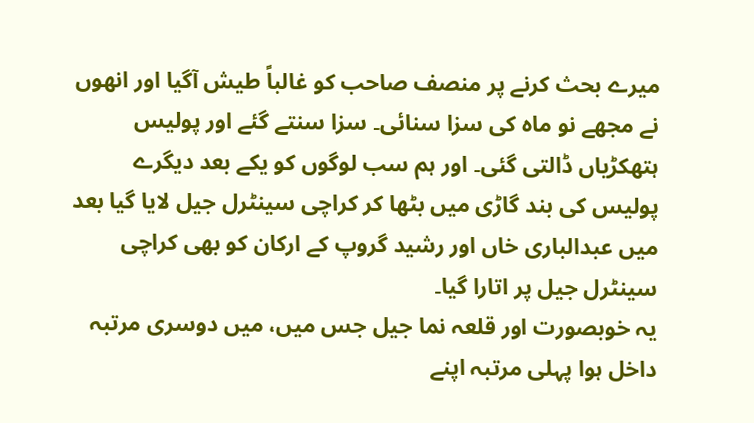میرے بحث کرنے پر منصف صاحب کو غالباً طیش آگیا اور انھوں نے مجھے نو ماہ کی سزا سنائی۔ سزا سنتے گئے اور پولیس ہتھکڑیاں ڈالتی گئی۔ اور ہم سب لوگوں کو یکے بعد دیگرے پولیس کی بند گاڑی میں بٹھا کر کراچی سینٹرل جیل لایا گیا بعد میں عبدالباری خاں اور رشید گروپ کے ارکان کو بھی کراچی سینٹرل جیل پر اتارا گیا۔
یہ خوبصورت اور قلعہ نما جیل جس میں، میں دوسری مرتبہ داخل ہوا پہلی مرتبہ اپنے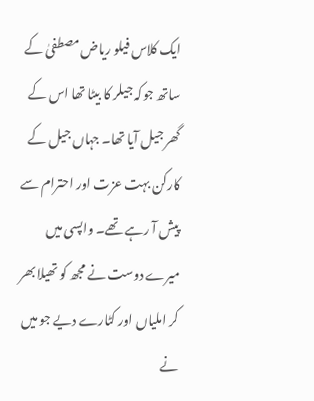ایک کلاس فیلو ریاض مصطفیٰ کے ساتھ جوکہ جیلر کا بیٹا تھا اس کے گھر جیل آیا تھا۔ جہاں جیل کے کارکن بہت عزت اور احترام سے پیش آ رہے تھے۔ واپسی میں میرے دوست نے مجھ کو تھیلا بھر کر املیاں اور کٹارے دیے جو میں نے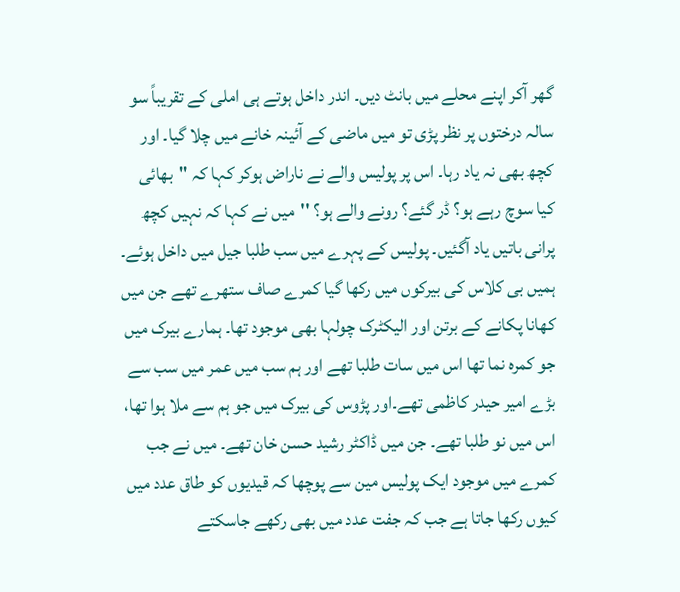گھر آکر اپنے محلے میں بانٹ دیں۔ اندر داخل ہوتے ہی املی کے تقریباً سو سالہ درختوں پر نظر پڑی تو میں ماضی کے آئینہ خانے میں چلا گیا۔ اور کچھ بھی نہ یاد رہا۔ اس پر پولیس والے نے ناراض ہوکر کہا کہ ''بھائی کیا سوچ رہے ہو؟ ڈر گئے؟ رونے والے ہو؟ ''میں نے کہا کہ نہیں کچھ پرانی باتیں یاد آگئیں۔ پولیس کے پہرے میں سب طلبا جیل میں داخل ہوئے۔
ہمیں بی کلاس کی بیرکوں میں رکھا گیا کمرے صاف ستھرے تھے جن میں کھانا پکانے کے برتن اور الیکٹرک چولہا بھی موجود تھا۔ ہمارے بیرک میں جو کمرہ نما تھا اس میں سات طلبا تھے اور ہم سب میں عمر میں سب سے بڑے امیر حیدر کاظمی تھے۔اور پڑوس کی بیرک میں جو ہم سے ملا ہوا تھا، اس میں نو طلبا تھے۔ جن میں ڈاکٹر رشید حسن خان تھے۔ میں نے جب کمرے میں موجود ایک پولیس مین سے پوچھا کہ قیدیوں کو طاق عدد میں کیوں رکھا جاتا ہے جب کہ جفت عدد میں بھی رکھے جاسکتے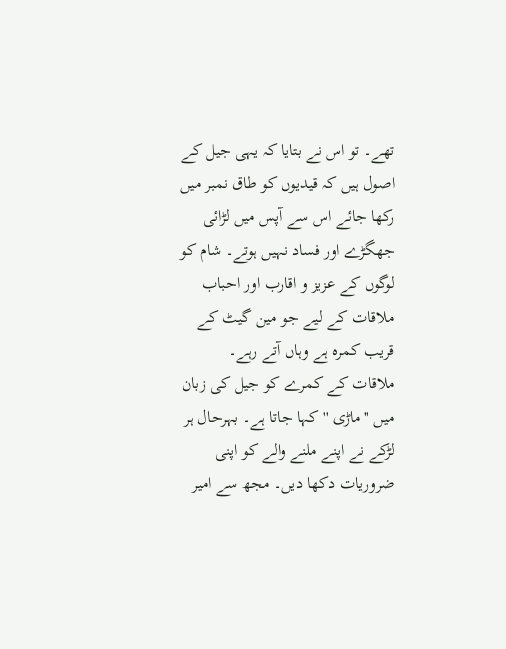تھے۔ تو اس نے بتایا کہ یہی جیل کے اصول ہیں کہ قیدیوں کو طاق نمبر میں رکھا جائے اس سے آپس میں لڑائی جھگڑے اور فساد نہیں ہوتے۔ شام کو لوگوں کے عزیز و اقارب اور احباب ملاقات کے لیے جو مین گیٹ کے قریب کمرہ ہے وہاں آتے رہے۔
ملاقات کے کمرے کو جیل کی زبان میں ''ماڑی ''کہا جاتا ہے۔ بہرحال ہر لڑکے نے اپنے ملنے والے کو اپنی ضروریات دکھا دیں۔ مجھ سے امیر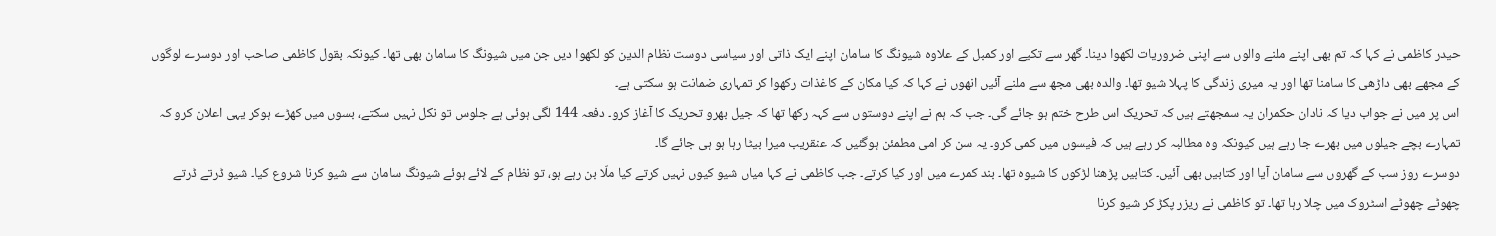حیدر کاظمی نے کہا کہ تم بھی اپنے ملنے والوں سے اپنی ضروریات لکھوا دینا۔ گھر سے تکیے اور کمبل کے علاوہ شیونگ کا سامان اپنے ایک ذاتی اور سیاسی دوست نظام الدین کو لکھوا دیں جن میں شیونگ کا سامان بھی تھا۔ کیونکہ بقول کاظمی صاحب اور دوسرے لوگوں کے مجھے بھی داڑھی کا سامنا تھا اور یہ میری زندگی کا پہلا شیو تھا۔ والدہ بھی مجھ سے ملنے آئیں انھوں نے کہا کہ کیا مکان کے کاغذات رکھوا کر تمہاری ضمانت ہو سکتی ہے۔
اس پر میں نے جواب دیا کہ نادان حکمران یہ سمجھتے ہیں کہ تحریک اس طرح ختم ہو جائے گی۔ جب کہ ہم نے اپنے دوستوں سے کہہ رکھا تھا کہ جیل بھرو تحریک کا آغاز کرو۔ دفعہ 144 لگی ہوئی ہے جلوس تو نکل نہیں سکتے، بسوں میں کھڑے ہوکر یہی اعلان کرو کہ تمہارے بچے جیلوں میں بھرے جا رہے ہیں کیونکہ وہ مطالبہ کر رہے ہیں کہ فیسوں میں کمی کرو۔ یہ سن کر امی مطمئن ہوگئیں کہ عنقریب میرا بیٹا رہا ہو ہی جائے گا۔
دوسرے روز سب کے گھروں سے سامان آیا اور کتابیں بھی آئیں۔ کتابیں پڑھنا لڑکوں کا شیوہ تھا۔ بند کمرے میں اور کیا کرتے۔ جب کاظمی نے کہا میاں شیو کیوں نہیں کرتے کیا ملّا بن رہے ہو، تو نظام کے لائے ہوئے شیونگ سامان سے شیو کرنا شروع کیا۔ شیو ڈرتے ڈرتے چھوٹے چھوٹے اسٹروک میں چلا رہا تھا۔ تو کاظمی نے ریزر پکڑ کر شیو کرنا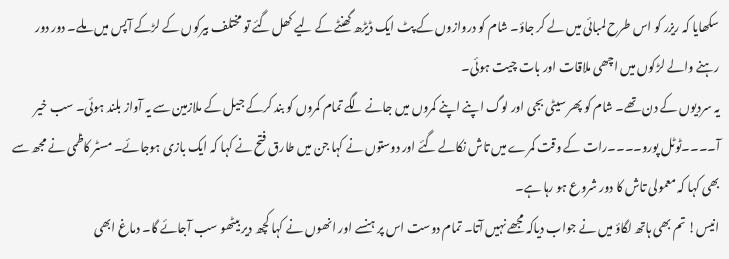سکھایا کہ ریزر کو اس طرح لمبائی میں لے کر جاؤ۔ شام کو دروازوں کے پٹ ایک ڈیڑھ گھنٹے کے لیے کھل گئے تو مختلف بیرکوں کے لڑکے آپس میں ملے۔ دور دور رہنے والے لڑکوں میں اچھی ملاقات اور بات چیت ہوئی۔
یہ سردیوں کے دن تھے۔ شام کو پھر سیٹی بجی اور لوگ اپنے اپنے کمروں میں جانے لگے تمام کمروں کو بند کرکے جیل کے ملازمین سے یہ آواز بلند ہوئی۔ سب خیر آ۔۔۔۔ٹوٹل پورو۔۔۔۔رات کے وقت کمرے میں تاش نکالے گئے اور دوستوں نے کہا جن میں طارق فتح نے کہا کہ ایک بازی ہوجائے۔ مسٹر کاظمی نے مجھ سے بھی کہا کہ معمولی تاش کا دور شروع ہو رہا ہے۔
انیس! تم بھی ہاتھ لگاؤ میں نے جواب دیاکہ مجھے نہیں آتا۔ تمام دوست اس پر ہنسے اور انھوں نے کہا کچھ دیر بیٹھو سب آجائے گا۔ دماغ ابھی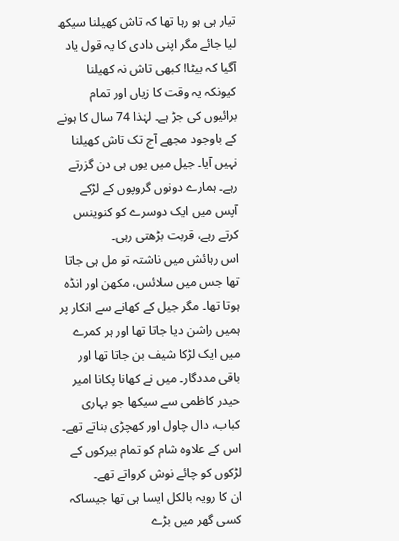تیار ہی ہو رہا تھا کہ تاش کھیلنا سیکھ لیا جائے مگر اپنی دادی کا یہ قول یاد آگیا کہ بیٹا! کبھی تاش نہ کھیلنا کیونکہ یہ وقت کا زیاں اور تمام برائیوں کی جڑ ہے۔ لہٰذا 74 سال کا ہونے کے باوجود مجھے آج تک تاش کھیلنا نہیں آیا۔ جیل میں یوں ہی دن گزرتے رہے۔ ہمارے دونوں گروپوں کے لڑکے آپس میں ایک دوسرے کو کنوینس کرتے رہے، قربت بڑھتی رہی۔
اس رہائش میں ناشتہ تو مل ہی جاتا تھا جس میں سلائس، مکھن اور انڈہ ہوتا تھا۔ مگر جیل کے کھانے سے انکار پر ہمیں راشن دیا جاتا تھا اور ہر کمرے میں ایک لڑکا شیف بن جاتا تھا اور باقی مددگار۔ میں نے کھانا پکانا امیر حیدر کاظمی سے سیکھا جو بہاری کباب، دال چاول اور کھچڑی بناتے تھے۔ اس کے علاوہ شام کو تمام بیرکوں کے لڑکوں کو چائے نوش کرواتے تھے۔
ان کا رویہ بالکل ایسا ہی تھا جیساکہ کسی گھر میں بڑے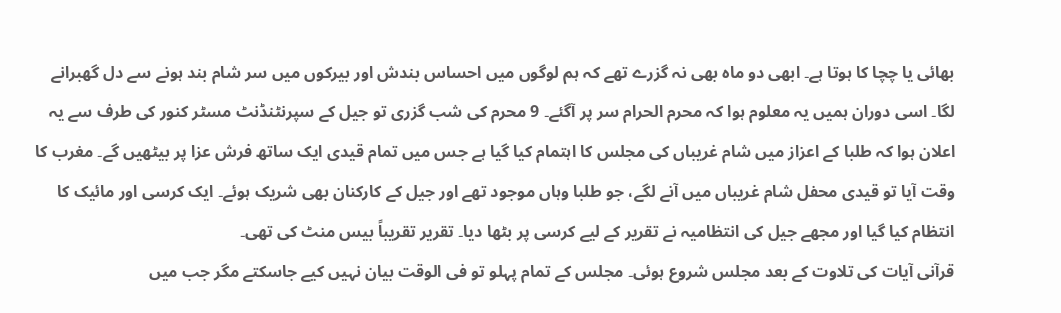بھائی یا چچا کا ہوتا ہے۔ ابھی دو ماہ بھی نہ گزرے تھے کہ ہم لوگوں میں احساس بندش اور بیرکوں میں سر شام بند ہونے سے دل گھبرانے لگا۔ اسی دوران ہمیں یہ معلوم ہوا کہ محرم الحرام سر پر آگئے۔ 9 محرم کی شب گزری تو جیل کے سپرنٹنڈنٹ مسٹر کنور کی طرف سے یہ اعلان ہوا کہ طلبا کے اعزاز میں شام غریباں کی مجلس کا اہتمام کیا گیا ہے جس میں تمام قیدی ایک ساتھ فرش عزا پر بیٹھیں گے۔ مغرب کا وقت آیا تو قیدی محفل شام غریباں میں آنے لگے، جو طلبا وہاں موجود تھے اور جیل کے کارکنان بھی شریک ہوئے۔ ایک کرسی اور مائیک کا انتظام کیا گیا اور مجھے جیل کی انتظامیہ نے تقریر کے لیے کرسی پر بٹھا دیا۔ تقریر تقریباً بیس منٹ کی تھی۔
قرآنی آیات کی تلاوت کے بعد مجلس شروع ہوئی۔ مجلس کے تمام پہلو تو فی الوقت بیان نہیں کیے جاسکتے مگر جب میں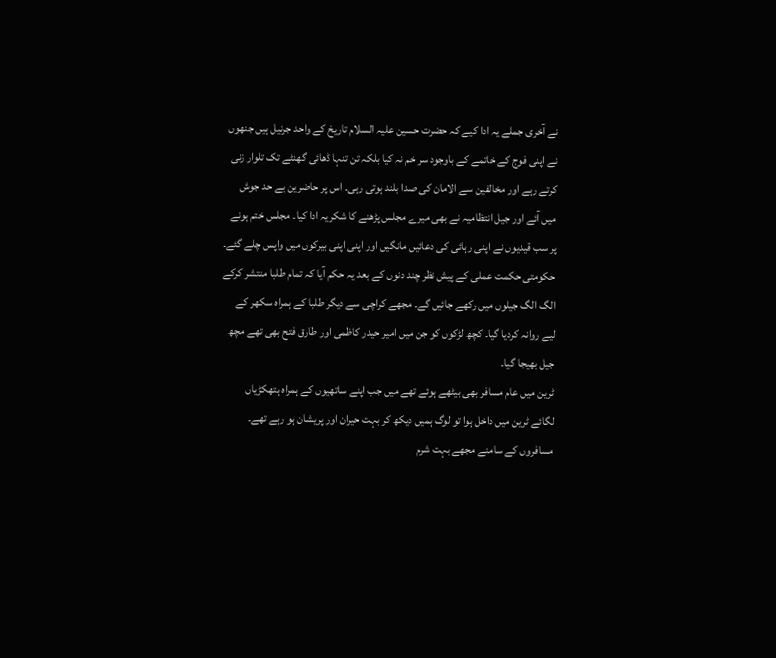نے آخری جملے یہ ادا کیے کہ حضرت حسین علیہ السلام تاریخ کے واحد جرنیل ہیں جنھوں نے اپنی فوج کے خاتمے کے باوجود سر خم نہ کیا بلکہ تن تنہا ڈھائی گھنٹے تک تلوار زنی کرتے رہے اور مخالفین سے الامان کی صدا بلند ہوتی رہی۔ اس پر حاضرین بے حد جوش میں آئے اور جیل انتظامیہ نے بھی میرے مجلس پڑھنے کا شکریہ ادا کیا۔ مجلس ختم ہونے پر سب قیدیوں نے اپنی رہائی کی دعائیں مانگیں اور اپنی اپنی بیرکوں میں واپس چلے گئے۔
حکومتی حکمت عملی کے پیش نظر چند دنوں کے بعد یہ حکم آیا کہ تمام طلبا منتشر کرکے الگ الگ جیلوں میں رکھے جائیں گے۔ مجھے کراچی سے دیگر طلبا کے ہمراہ سکھر کے لیے روانہ کردیا گیا۔ کچھ لڑکوں کو جن میں امیر حیدر کاظمی اور طارق فتح بھی تھے مچھ جیل بھیجا گیا۔
ٹرین میں عام مسافر بھی بیٹھے ہوئے تھے میں جب اپنے ساتھیوں کے ہمراہ ہتھکڑیاں لگائے ٹرین میں داخل ہوا تو لوگ ہمیں دیکھ کر بہت حیران اور پریشان ہو رہے تھے۔ مسافروں کے سامنے مجھے بہت شرم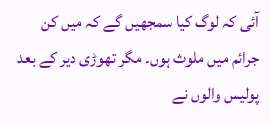آئی کہ لوگ کیا سمجھیں گے کہ میں کن جرائم میں ملوث ہوں۔ مگر تھوڑی دیر کے بعد پولیس والوں نے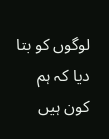لوگوں کو بتا دیا کہ ہم کون ہیں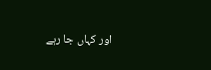اور کہاں جا رہے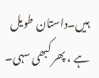ہیں۔داستان طویل ہے ، پھر کبھی سہی۔